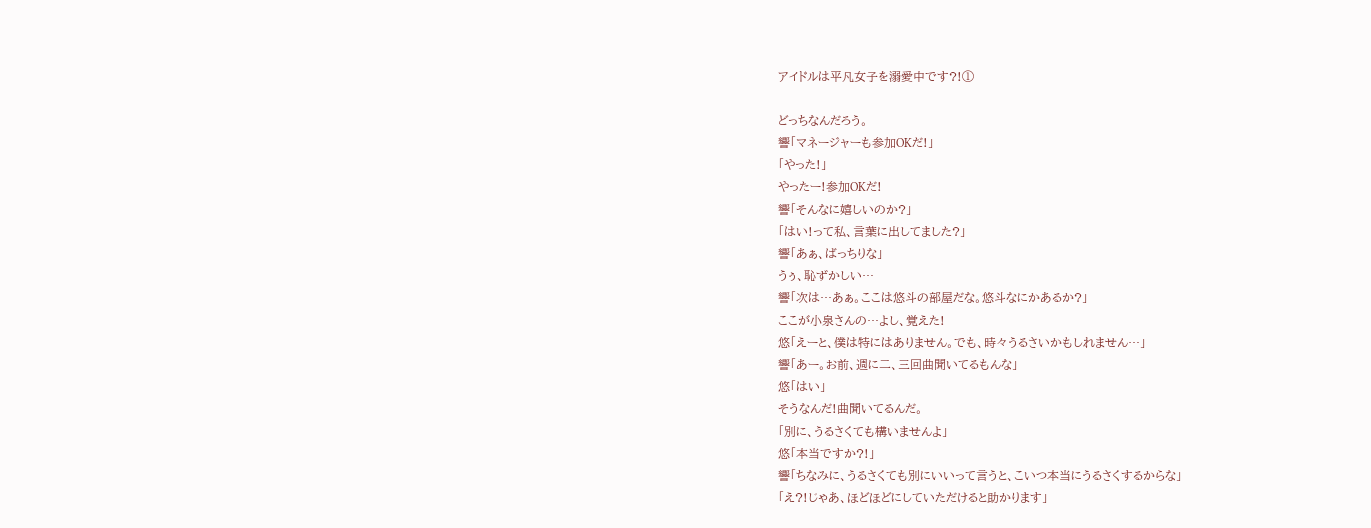アイドルは平凡女子を溺愛中です?!①

どっちなんだろう。
響「マネージャーも参加OKだ!」
「やった!」
やったー!参加OKだ!
響「そんなに嬉しいのか?」
「はい!って私、言葉に出してました?」
響「あぁ、ばっちりな」
うぅ、恥ずかしい…
響「次は…あぁ。ここは悠斗の部屋だな。悠斗なにかあるか?」
ここが小泉さんの…よし、覚えた!
悠「えーと、僕は特にはありません。でも、時々うるさいかもしれません…」
響「あー。お前、週に二、三回曲聞いてるもんな」
悠「はい」
そうなんだ!曲聞いてるんだ。
「別に、うるさくても構いませんよ」
悠「本当ですか?!」
響「ちなみに、うるさくても別にいいって言うと、こいつ本当にうるさくするからな」
「え?!じゃあ、ほどほどにしていただけると助かります」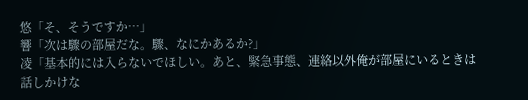悠「そ、そうですか…」
響「次は驟の部屋だな。驟、なにかあるか?」
凌「基本的には入らないでほしい。あと、緊急事態、連絡以外俺が部屋にいるときは話しかけな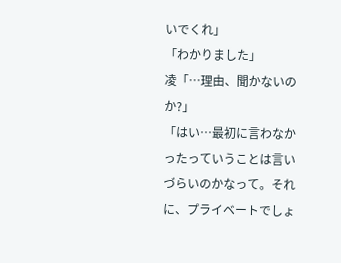いでくれ」
「わかりました」
凌「…理由、聞かないのか?」
「はい…最初に言わなかったっていうことは言いづらいのかなって。それに、プライベートでしょ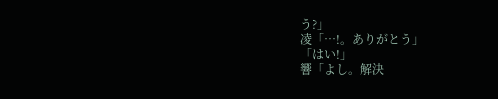う?」
凌「…!。ありがとう」
「はい!」
響「よし。解決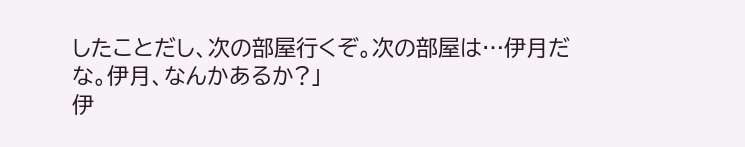したことだし、次の部屋行くぞ。次の部屋は…伊月だな。伊月、なんかあるか?」
伊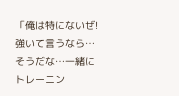「俺は特にないぜ!強いて言うなら…そうだな…一緒にトレーニン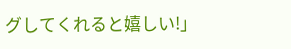グしてくれると嬉しい!」